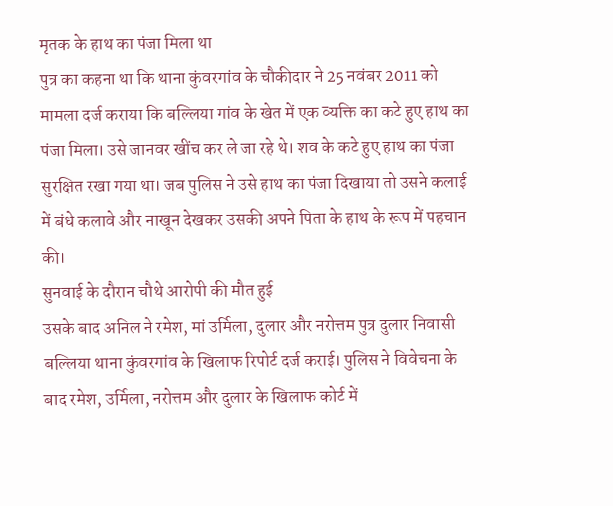मृतक के हाथ का पंजा मिला था
पुत्र का कहना था कि थाना कुंवरगांव के चौकीदार ने 25 नवंबर 2011 को मामला दर्ज कराया कि बल्लिया गांव के खेत में एक व्यक्ति का कटे हुए हाथ का पंजा मिला। उसे जानवर खींच कर ले जा रहे थे। शव के कटे हुए हाथ का पंजा सुरक्षित रखा गया था। जब पुलिस ने उसे हाथ का पंजा दिखाया तो उसने कलाई में बंधे कलावे और नाखून देखकर उसकी अपने पिता के हाथ के रूप में पहचान की।
सुनवाई के दौरान चौथे आरोपी की मौत हुई
उसके बाद अनिल ने रमेश, मां उर्मिला, दुलार और नरोत्तम पुत्र दुलार निवासी बल्लिया थाना कुंवरगांव के खिलाफ रिपोर्ट दर्ज कराई। पुलिस ने विवेचना के बाद रमेश, उर्मिला, नरोत्तम और दुलार के खिलाफ कोर्ट में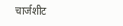चार्जशीट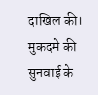दाखिल की। मुकदमे की सुनवाई के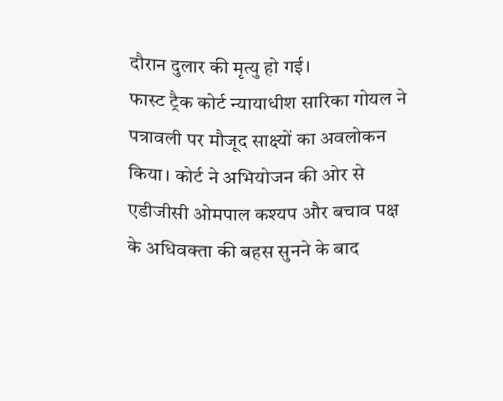दौरान दुलार की मृत्यु हो गई।
फास्ट ट्रैक कोर्ट न्यायाधीश सारिका गोयल ने पत्रावली पर मौजूद साक्ष्यों का अवलोकन किया। कोर्ट ने अभियोजन की ओर से एडीजीसी ओमपाल कश्यप और बचाव पक्ष के अधिवक्ता की बहस सुनने के बाद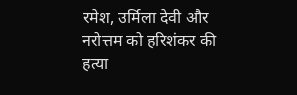रमेश, उर्मिला देवी और नरोत्तम को हरिशंकर की हत्या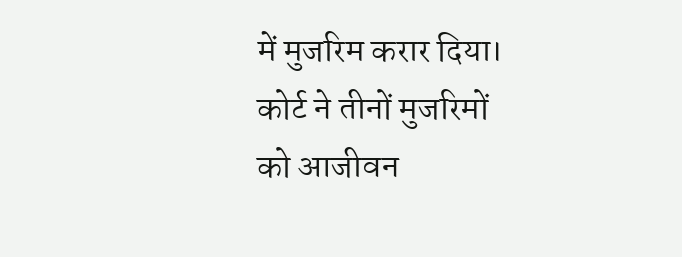में मुजरिम करार दिया। कोर्ट ने तीनों मुजरिमों को आजीवन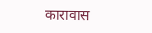कारावास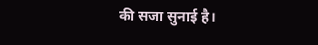की सजा सुनाई है।